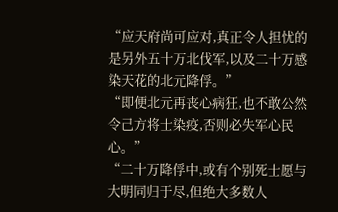“应天府尚可应对,真正令人担忧的是另外五十万北伐军,以及二十万感染天花的北元降俘。”
“即便北元再丧心病狂,也不敢公然令己方将士染疫,否则必失军心民心。”
“二十万降俘中,或有个别死士愿与大明同归于尽,但绝大多数人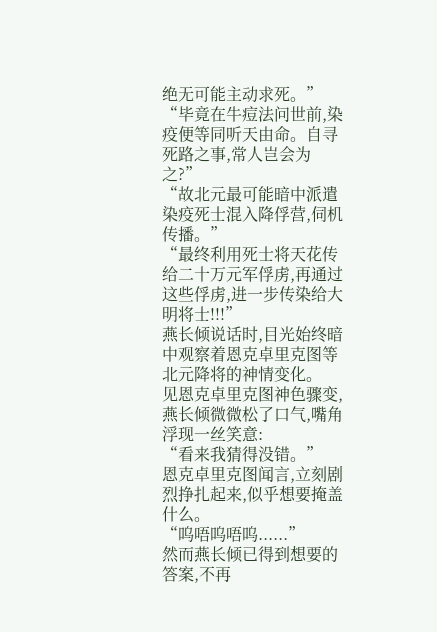绝无可能主动求死。”
“毕竟在牛痘法问世前,染疫便等同听天由命。自寻死路之事,常人岂会为之?”
“故北元最可能暗中派遣染疫死士混入降俘营,伺机传播。”
“最终利用死士将天花传给二十万元军俘虏,再通过这些俘虏,进一步传染给大明将士!!!”
燕长倾说话时,目光始终暗中观察着恩克卓里克图等北元降将的神情变化。
见恩克卓里克图神色骤变,燕长倾微微松了口气,嘴角浮现一丝笑意:
“看来我猜得没错。”
恩克卓里克图闻言,立刻剧烈挣扎起来,似乎想要掩盖什么。
“呜唔呜唔呜......”
然而燕长倾已得到想要的答案,不再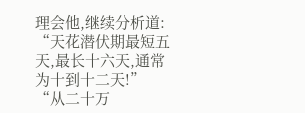理会他,继续分析道:
“天花潜伏期最短五天,最长十六天,通常为十到十二天!”
“从二十万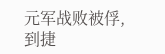元军战败被俘,到捷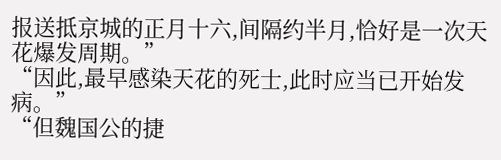报送抵京城的正月十六,间隔约半月,恰好是一次天花爆发周期。”
“因此,最早感染天花的死士,此时应当已开始发病。”
“但魏国公的捷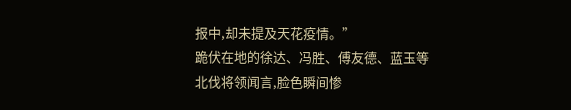报中,却未提及天花疫情。”
跪伏在地的徐达、冯胜、傅友德、蓝玉等北伐将领闻言,脸色瞬间惨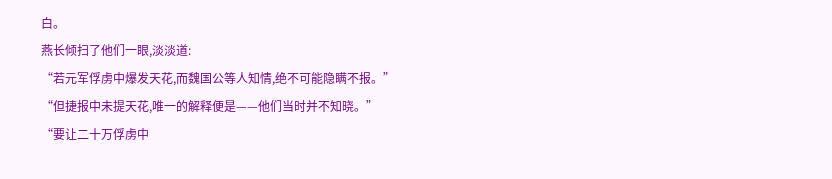白。
燕长倾扫了他们一眼,淡淡道:
“若元军俘虏中爆发天花,而魏国公等人知情,绝不可能隐瞒不报。”
“但捷报中未提天花,唯一的解释便是——他们当时并不知晓。”
“要让二十万俘虏中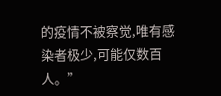的疫情不被察觉,唯有感染者极少,可能仅数百人。”